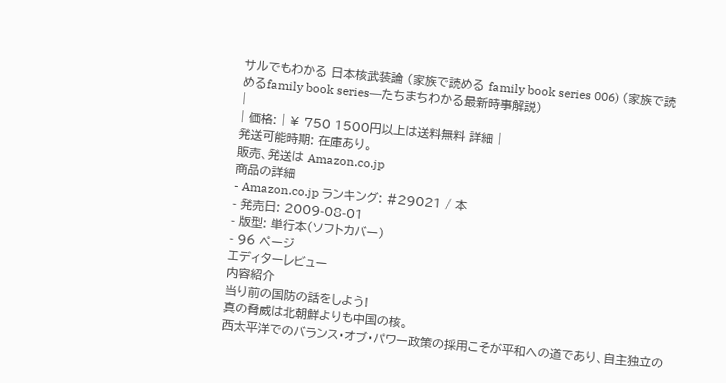サルでもわかる 日本核武装論 (家族で読める family book series 006) (家族で読めるfamily book series―たちまちわかる最新時事解説)
|
| 価格: | ¥ 750 1500円以上は送料無料 詳細 |
発送可能時期: 在庫あり。
販売、発送は Amazon.co.jp
商品の詳細
- Amazon.co.jp ランキング: #29021 / 本
- 発売日: 2009-08-01
- 版型: 単行本(ソフトカバー)
- 96 ページ
エディターレビュー
内容紹介
当り前の国防の話をしよう!
真の脅威は北朝鮮よりも中国の核。
西太平洋でのバランス・オブ・パワー政策の採用こそが平和への道であり、自主独立の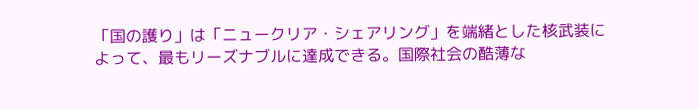「国の護り」は「ニュークリア・シェアリング」を端緒とした核武装によって、最もリーズナブルに達成できる。国際社会の酷薄な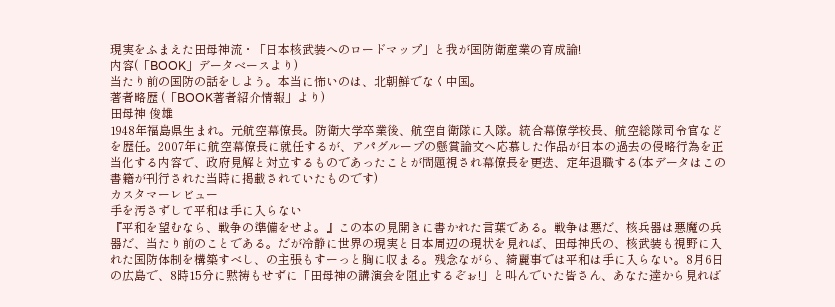現実をふまえた田母神流・「日本核武装へのロードマップ」と我が国防衛産業の育成論!
内容(「BOOK」データベースより)
当たり前の国防の話をしよう。本当に怖いのは、北朝鮮でなく中国。
著者略歴 (「BOOK著者紹介情報」より)
田母神 俊雄
1948年福島県生まれ。元航空幕僚長。防衛大学卒業後、航空自衛隊に入隊。統合幕僚学校長、航空総隊司令官などを歴任。2007年に航空幕僚長に就任するが、アパグループの懸賞論文へ応慕した作品が日本の過去の侵略行為を正当化する内容で、政府見解と対立するものであったことが問題視され幕僚長を更迭、定年退職する(本データはこの書籍が刊行された当時に掲載されていたものです)
カスタマーレビュー
手を汚さずして平和は手に入らない
『平和を望むなら、戦争の準備をせよ。』この本の見開きに書かれた言葉である。戦争は悪だ、核兵器は悪魔の兵器だ、当たり前のことである。だが冷静に世界の現実と日本周辺の現状を見れば、田母神氏の、核武装も視野に入れた国防体制を構築すべし、の主張もすーっと胸に収まる。残念ながら、綺麗事では平和は手に入らない。8月6日の広島で、8時15分に黙祷もせずに「田母神の講演会を阻止するぞぉ!」と叫んでいた皆さん、あなた達から見れば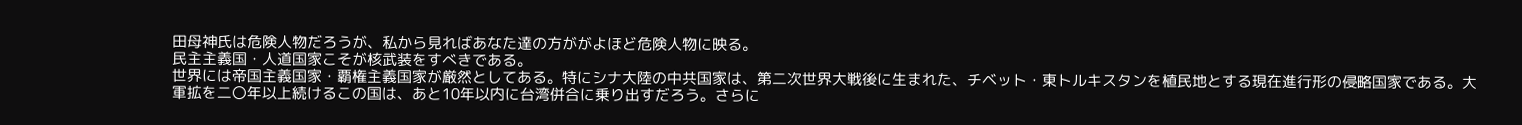田母神氏は危険人物だろうが、私から見ればあなた達の方ががよほど危険人物に映る。
民主主義国・人道国家こそが核武装をすべきである。
世界には帝国主義国家・覇権主義国家が厳然としてある。特にシナ大陸の中共国家は、第二次世界大戦後に生まれた、チベット・東トルキスタンを植民地とする現在進行形の侵略国家である。大軍拡を二〇年以上続けるこの国は、あと10年以内に台湾併合に乗り出すだろう。さらに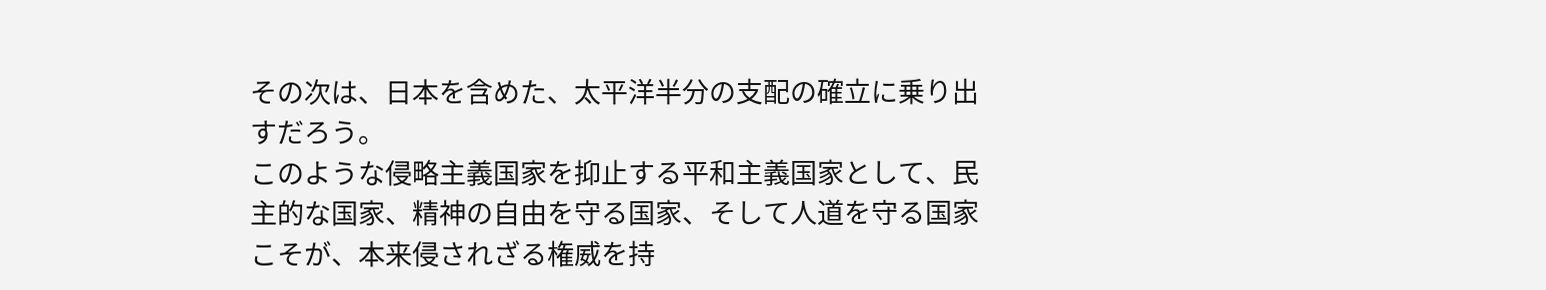その次は、日本を含めた、太平洋半分の支配の確立に乗り出すだろう。
このような侵略主義国家を抑止する平和主義国家として、民主的な国家、精神の自由を守る国家、そして人道を守る国家こそが、本来侵されざる権威を持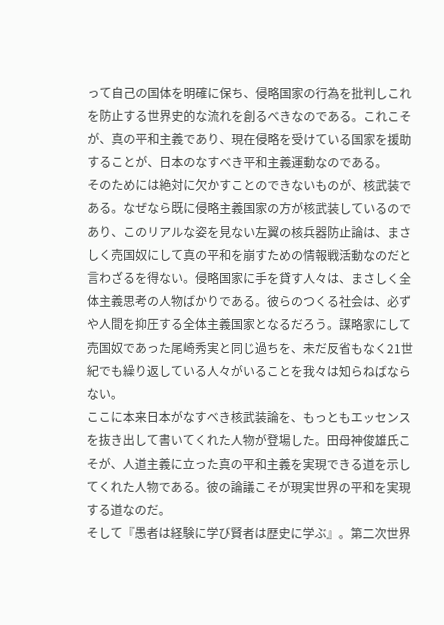って自己の国体を明確に保ち、侵略国家の行為を批判しこれを防止する世界史的な流れを創るべきなのである。これこそが、真の平和主義であり、現在侵略を受けている国家を援助することが、日本のなすべき平和主義運動なのである。
そのためには絶対に欠かすことのできないものが、核武装である。なぜなら既に侵略主義国家の方が核武装しているのであり、このリアルな姿を見ない左翼の核兵器防止論は、まさしく売国奴にして真の平和を崩すための情報戦活動なのだと言わざるを得ない。侵略国家に手を貸す人々は、まさしく全体主義思考の人物ばかりである。彼らのつくる社会は、必ずや人間を抑圧する全体主義国家となるだろう。謀略家にして売国奴であった尾崎秀実と同じ過ちを、未だ反省もなく21世紀でも繰り返している人々がいることを我々は知らねばならない。
ここに本来日本がなすべき核武装論を、もっともエッセンスを抜き出して書いてくれた人物が登場した。田母神俊雄氏こそが、人道主義に立った真の平和主義を実現できる道を示してくれた人物である。彼の論議こそが現実世界の平和を実現する道なのだ。
そして『愚者は経験に学び賢者は歴史に学ぶ』。第二次世界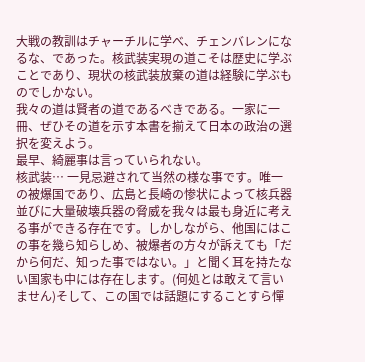大戦の教訓はチャーチルに学べ、チェンバレンになるな、であった。核武装実現の道こそは歴史に学ぶことであり、現状の核武装放棄の道は経験に学ぶものでしかない。
我々の道は賢者の道であるべきである。一家に一冊、ぜひその道を示す本書を揃えて日本の政治の選択を変えよう。
最早、綺麗事は言っていられない。
核武装… 一見忌避されて当然の様な事です。唯一の被爆国であり、広島と長崎の惨状によって核兵器並びに大量破壊兵器の脅威を我々は最も身近に考える事ができる存在です。しかしながら、他国にはこの事を幾ら知らしめ、被爆者の方々が訴えても「だから何だ、知った事ではない。」と聞く耳を持たない国家も中には存在します。(何処とは敢えて言いません)そして、この国では話題にすることすら憚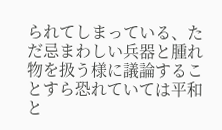られてしまっている、ただ忌まわしい兵器と腫れ物を扱う様に議論することすら恐れていては平和と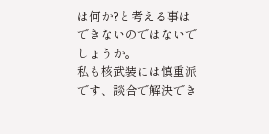は何か?と考える事はできないのではないでしょうか。
私も核武装には慎重派です、談合で解決でき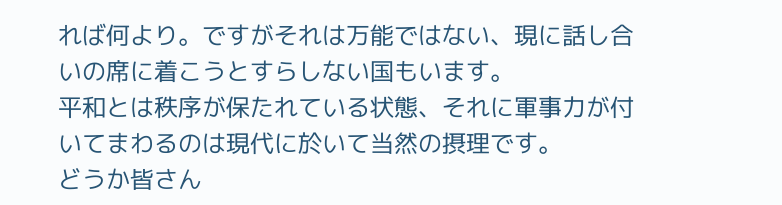れば何より。ですがそれは万能ではない、現に話し合いの席に着こうとすらしない国もいます。
平和とは秩序が保たれている状態、それに軍事力が付いてまわるのは現代に於いて当然の摂理です。
どうか皆さん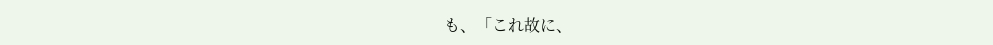も、「これ故に、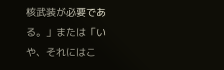核武装が必要である。」または「いや、それにはこ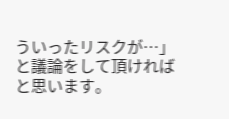ういったリスクが…」と議論をして頂ければと思います。